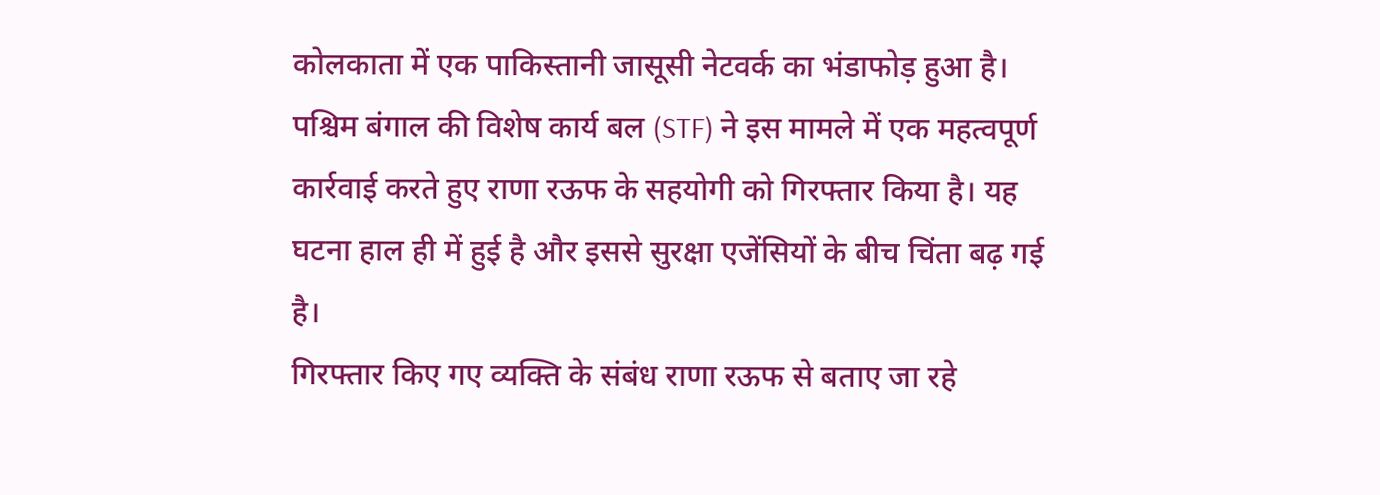कोलकाता में एक पाकिस्तानी जासूसी नेटवर्क का भंडाफोड़ हुआ है। पश्चिम बंगाल की विशेष कार्य बल (STF) ने इस मामले में एक महत्वपूर्ण कार्रवाई करते हुए राणा रऊफ के सहयोगी को गिरफ्तार किया है। यह घटना हाल ही में हुई है और इससे सुरक्षा एजेंसियों के बीच चिंता बढ़ गई है।
गिरफ्तार किए गए व्यक्ति के संबंध राणा रऊफ से बताए जा रहे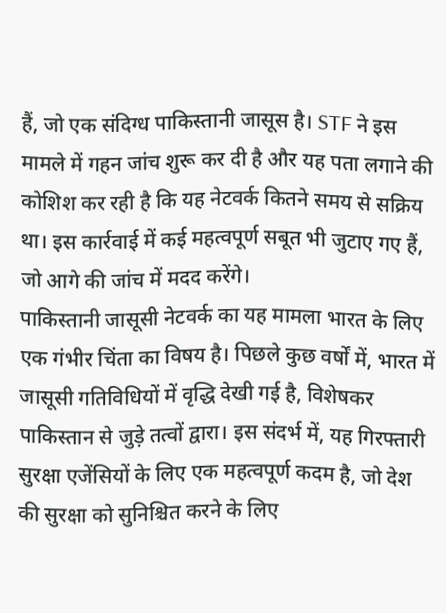हैं, जो एक संदिग्ध पाकिस्तानी जासूस है। STF ने इस मामले में गहन जांच शुरू कर दी है और यह पता लगाने की कोशिश कर रही है कि यह नेटवर्क कितने समय से सक्रिय था। इस कार्रवाई में कई महत्वपूर्ण सबूत भी जुटाए गए हैं, जो आगे की जांच में मदद करेंगे।
पाकिस्तानी जासूसी नेटवर्क का यह मामला भारत के लिए एक गंभीर चिंता का विषय है। पिछले कुछ वर्षों में, भारत में जासूसी गतिविधियों में वृद्धि देखी गई है, विशेषकर पाकिस्तान से जुड़े तत्वों द्वारा। इस संदर्भ में, यह गिरफ्तारी सुरक्षा एजेंसियों के लिए एक महत्वपूर्ण कदम है, जो देश की सुरक्षा को सुनिश्चित करने के लिए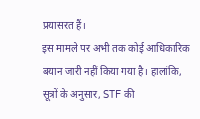प्रयासरत हैं।
इस मामले पर अभी तक कोई आधिकारिक बयान जारी नहीं किया गया है। हालांकि, सूत्रों के अनुसार, STF की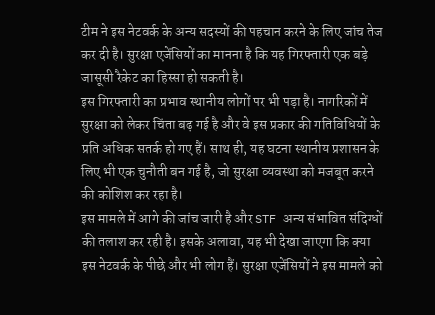टीम ने इस नेटवर्क के अन्य सदस्यों की पहचान करने के लिए जांच तेज कर दी है। सुरक्षा एजेंसियों का मानना है कि यह गिरफ्तारी एक बड़े जासूसी रैकेट का हिस्सा हो सकती है।
इस गिरफ्तारी का प्रभाव स्थानीय लोगों पर भी पड़ा है। नागरिकों में सुरक्षा को लेकर चिंता बढ़ गई है और वे इस प्रकार की गतिविधियों के प्रति अधिक सतर्क हो गए हैं। साथ ही, यह घटना स्थानीय प्रशासन के लिए भी एक चुनौती बन गई है, जो सुरक्षा व्यवस्था को मजबूत करने की कोशिश कर रहा है।
इस मामले में आगे की जांच जारी है और STF अन्य संभावित संदिग्धों की तलाश कर रही है। इसके अलावा, यह भी देखा जाएगा कि क्या इस नेटवर्क के पीछे और भी लोग हैं। सुरक्षा एजेंसियों ने इस मामले को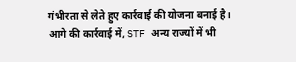गंभीरता से लेते हुए कार्रवाई की योजना बनाई है।
आगे की कार्रवाई में, STF अन्य राज्यों में भी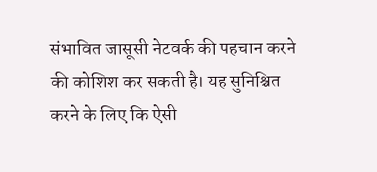संभावित जासूसी नेटवर्क की पहचान करने की कोशिश कर सकती है। यह सुनिश्चित करने के लिए कि ऐसी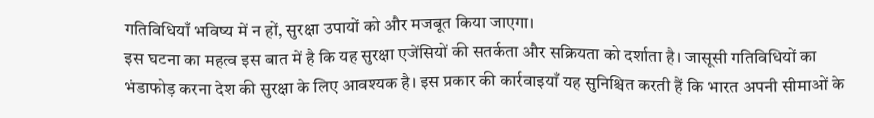गतिविधियाँ भविष्य में न हों, सुरक्षा उपायों को और मजबूत किया जाएगा।
इस घटना का महत्व इस बात में है कि यह सुरक्षा एजेंसियों की सतर्कता और सक्रियता को दर्शाता है। जासूसी गतिविधियों का भंडाफोड़ करना देश की सुरक्षा के लिए आवश्यक है। इस प्रकार की कार्रवाइयाँ यह सुनिश्चित करती हैं कि भारत अपनी सीमाओं के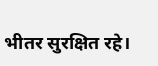भीतर सुरक्षित रहे।